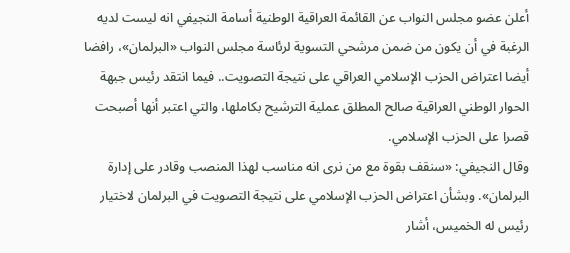أعلن عضو مجلس النواب عن القائمة العراقية الوطنية أسامة النجيفي انه ليست لديه الرغبة في أن يكون من ضمن مرشحي التسوية لرئاسة مجلس النواب «البرلمان»، رافضا أيضا اعتراض الحزب الإسلامي العراقي على نتيجة التصويت.. فيما انتقد رئيس جبهة الحوار الوطني العراقية صالح المطلق عملية الترشيح بكاملها، والتي اعتبر أنها أصبحت قصرا على الحزب الإسلامي.
وقال النجيفي: «سنقف بقوة مع من نرى انه مناسب لهذا المنصب وقادر على إدارة البرلمان». وبشأن اعتراض الحزب الإسلامي على نتيجة التصويت في البرلمان لاختيار رئيس له الخميس، أشار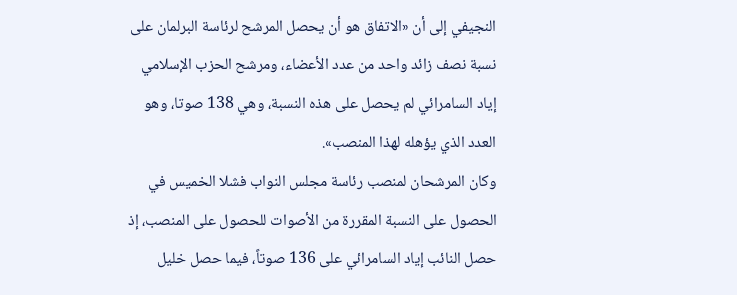النجيفي إلى أن «الاتفاق هو أن يحصل المرشح لرئاسة البرلمان على نسبة نصف زائد واحد من عدد الأعضاء، ومرشح الحزب الإسلامي إياد السامرائي لم يحصل على هذه النسبة، وهي 138 صوتا، وهو العدد الذي يؤهله لهذا المنصب».
وكان المرشحان لمنصب رئاسة مجلس النواب فشلا الخميس في الحصول على النسبة المقررة من الأصوات للحصول على المنصب، إذ حصل النائب إياد السامرائي على 136 صوتاً، فيما حصل خليل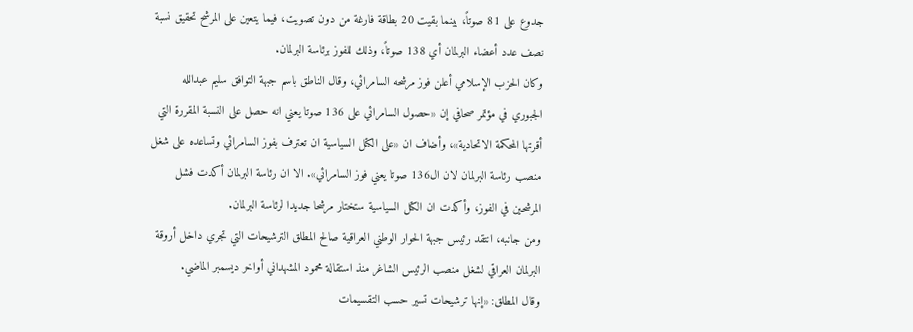جدوع على 81 صوتاً، بينما بقيت 20 بطاقة فارغة من دون تصويت، فيما يتعين على المرشح تحقيق نسبة نصف عدد أعضاء البرلمان أي 138 صوتاً، وذلك للفوز برئاسة البرلمان.
وكان الحزب الإسلامي أعلن فوز مرشحه السامرائي، وقال الناطق باسم جبهة التوافق سليم عبدالله الجبوري في مؤتمر صحافي إن «حصول السامرائي على 136 صوتا يعني انه حصل على النسبة المقررة التي أقرتها المحكمة الاتحادية»، وأضاف ان «على الكتل السياسية ان تعترف بفوز السامرائي وتساعده على شغل منصب رئاسة البرلمان لان ال136 صوتا يعني فوز السامرائي». الا ان رئاسة البرلمان أكدت فشل المرشحين في الفوز، وأكدت ان الكتل السياسية ستختار مرشحا جديدا لرئاسة البرلمان.
ومن جانبه، انتقد رئيس جبهة الحوار الوطني العراقية صالح المطلق الترشيحات التي تجري داخل أروقة البرلمان العراقي لشغل منصب الرئيس الشاغر منذ استقالة محمود المشهداني أواخر ديسمبر الماضي.
وقال المطلق: «إنها ترشيحات تسير حسب التقسيمات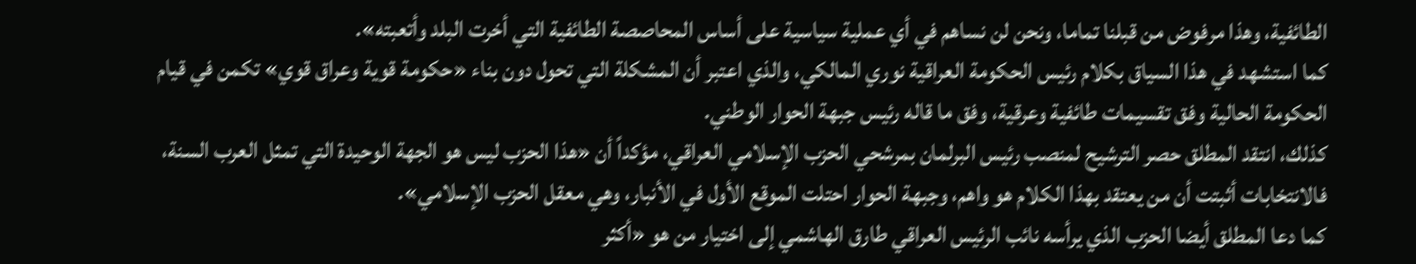الطائفية، وهذا مرفوض من قبلنا تماما، ونحن لن نساهم في أي عملية سياسية على أساس المحاصصة الطائفية التي أخرت البلد وأتعبته».
كما استشهد في هذا السياق بكلام رئيس الحكومة العراقية نوري المالكي، والذي اعتبر أن المشكلة التي تحول دون بناء «حكومة قوية وعراق قوي» تكمن في قيام الحكومة الحالية وفق تقسيمات طائفية وعرقية، وفق ما قاله رئيس جبهة الحوار الوطني.
كذلك، انتقد المطلق حصر الترشيح لمنصب رئيس البرلمان بمرشحي الحزب الإسلامي العراقي، مؤكداً أن «هذا الحزب ليس هو الجهة الوحيدة التي تمثل العرب السنة، فالانتخابات أثبتت أن من يعتقد بهذا الكلام هو واهم، وجبهة الحوار احتلت الموقع الأول في الأنبار، وهي معقل الحزب الإسلامي».
كما دعا المطلق أيضا الحزب الذي يرأسه نائب الرئيس العراقي طارق الهاشمي إلى اختيار من هو «أكثر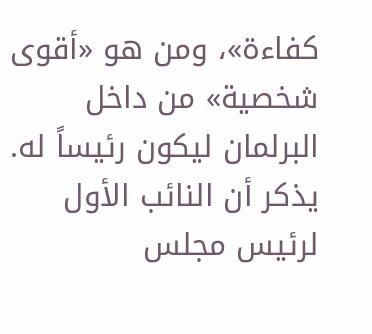كفاءة»، ومن هو «أقوى شخصية» من داخل البرلمان ليكون رئيساً له. يذكر أن النائب الأول لرئيس مجلس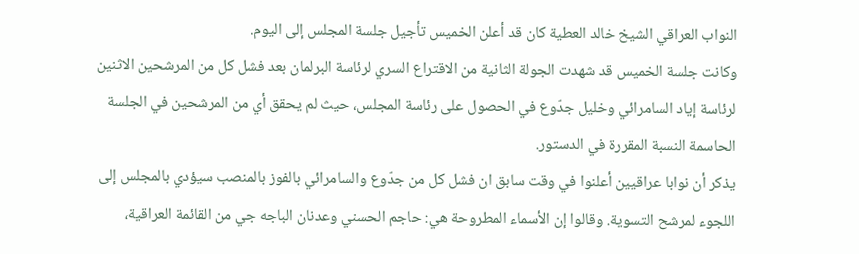النواب العراقي الشيخ خالد العطية كان قد أعلن الخميس تأجيل جلسة المجلس إلى اليوم.
وكانت جلسة الخميس قد شهدت الجولة الثانية من الاقتراع السري لرئاسة البرلمان بعد فشل كل من المرشحين الاثنين لرئاسة إياد السامرائي وخليل جدّوع في الحصول على رئاسة المجلس، حيث لم يحقق أي من المرشحين في الجلسة الحاسمة النسبة المقررة في الدستور.
يذكر أن نوابا عراقيين أعلنوا في وقت سابق ان فشل كل من جدّوع والسامرائي بالفوز بالمنصب سيؤدي بالمجلس إلى اللجوء لمرشح التسوية. وقالوا إن الأسماء المطروحة هي: حاجم الحسني وعدنان الباجه جي من القائمة العراقية،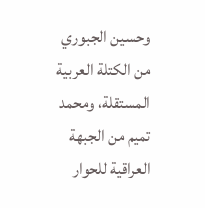وحسين الجبوري من الكتلة العربية المستقلة، ومحمد تميم من الجبهة العراقية للحوار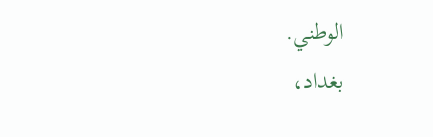الوطني.
بغداد،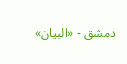دمشق - «البيان»